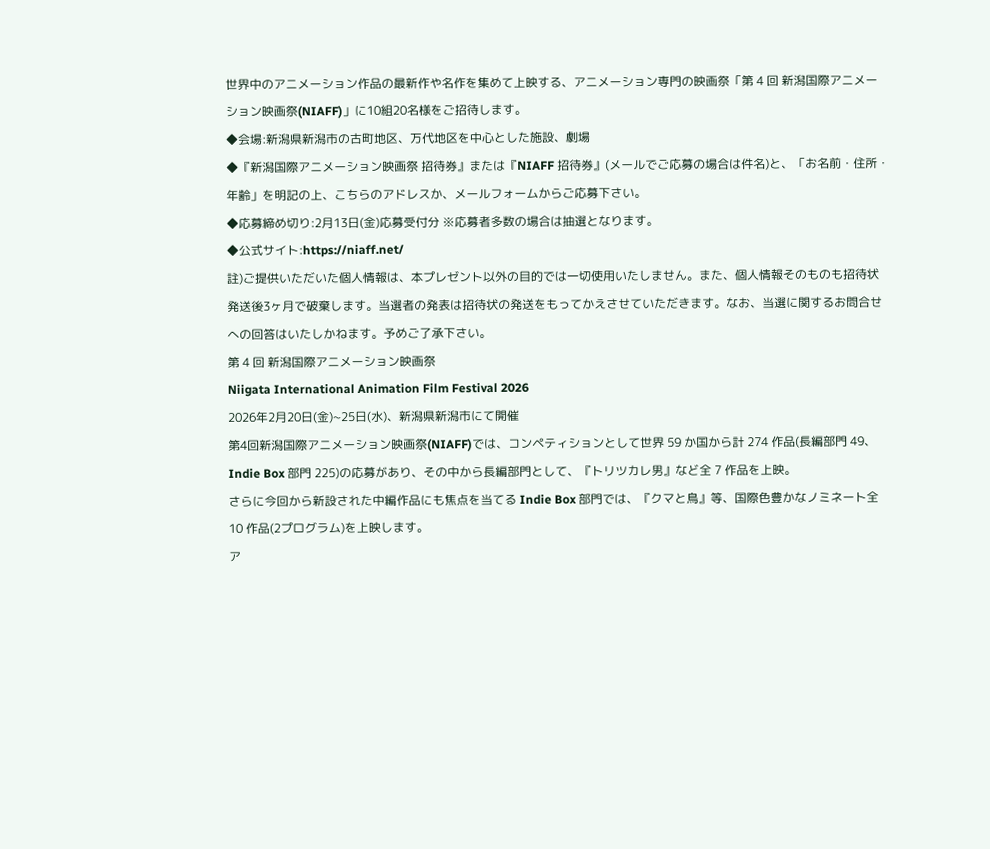世界中のアニメーション作品の最新作や名作を集めて上映する、アニメーション専門の映画祭「第 4 回 新潟国際アニメーション映画祭(NIAFF)」に10組20名様をご招待します。
◆会場:新潟県新潟市の古町地区、万代地区を中心とした施設、劇場
◆『新潟国際アニメーション映画祭 招待券』または『NIAFF 招待券』(メールでご応募の場合は件名)と、「お名前・住所・年齢」を明記の上、こちらのアドレスか、メールフォームからご応募下さい。
◆応募締め切り:2月13日(金)応募受付分 ※応募者多数の場合は抽選となります。
◆公式サイト:https://niaff.net/
註)ご提供いただいた個人情報は、本プレゼント以外の目的では一切使用いたしません。また、個人情報そのものも招待状発送後3ヶ月で破棄します。当選者の発表は招待状の発送をもってかえさせていただきます。なお、当選に関するお問合せへの回答はいたしかねます。予めご了承下さい。
第 4 回 新潟国際アニメーション映画祭
Niigata International Animation Film Festival 2026
2026年2月20日(金)~25日(水)、新潟県新潟市にて開催
第4回新潟国際アニメーション映画祭(NIAFF)では、コンペティションとして世界 59 か国から計 274 作品(長編部門 49、 Indie Box 部門 225)の応募があり、その中から長編部門として、『トリツカレ男』など全 7 作品を上映。
さらに今回から新設された中編作品にも焦点を当てる Indie Box 部門では、『クマと鳥』等、国際色豊かなノミネート全 10 作品(2プログラム)を上映します。
ア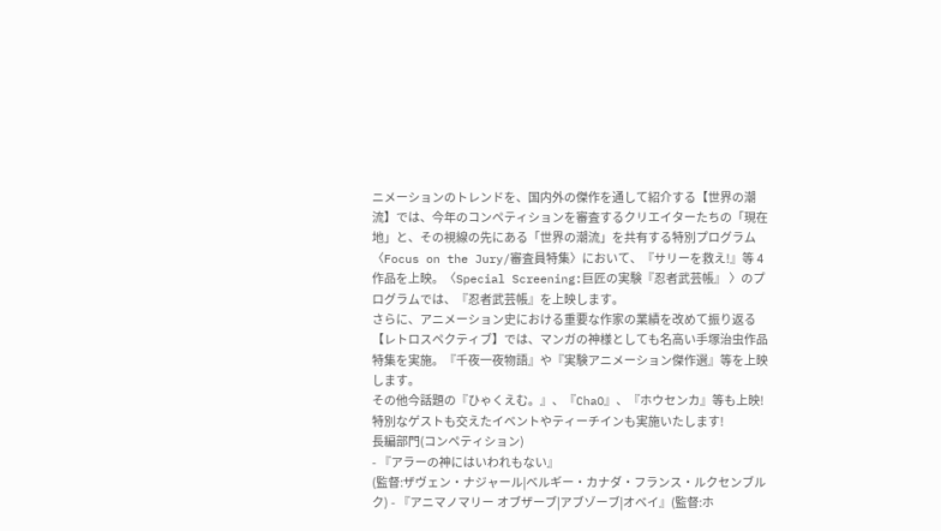ニメーションのトレンドを、国内外の傑作を通して紹介する【世界の潮流】では、今年のコンペティションを審査するクリエイターたちの「現在地」と、その視線の先にある「世界の潮流」を共有する特別プログラム〈Focus on the Jury/審査員特集〉において、『サリーを救え!』等 4 作品を上映。〈Special Screening:巨匠の実験『忍者武芸帳』 〉のプログラムでは、『忍者武芸帳』を上映します。
さらに、アニメーション史における重要な作家の業績を改めて振り返る【レトロスペクティブ】では、マンガの神様としても名高い手塚治虫作品特集を実施。『千夜一夜物語』や『実験アニメーション傑作選』等を上映します。
その他今話題の『ひゃくえむ。』、『ChaO』、『ホウセンカ』等も上映!
特別なゲストも交えたイベントやティーチインも実施いたします!
長編部門(コンペティション)
- 『アラーの神にはいわれもない』
(監督:ザヴェン・ナジャール|ベルギー・カナダ・フランス・ルクセンブルク) - 『アニマノマリー オブザーブ|アブゾーブ|オベイ』(監督:ホ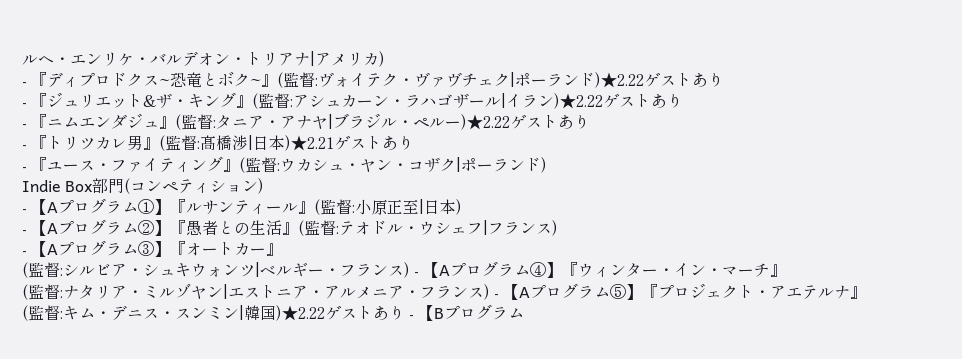ルヘ・エンリケ・バルデオン・トリアナ|アメリカ)
- 『ディプロドクス~恐竜とボク~』(監督:ヴォイテク・ヴァヴチェク|ポーランド)★2.22ゲストあり
- 『ジュリエット&ザ・キング』(監督:アシュカーン・ラハゴザール|イラン)★2.22ゲストあり
- 『ニムエンダジュ』(監督:タニア・アナヤ|ブラジル・ペルー)★2.22ゲストあり
- 『トリツカレ男』(監督:髙橋渉|日本)★2.21ゲストあり
- 『ユース・ファイティング』(監督:ウカシュ・ヤン・コザク|ポーランド)
Indie Box部門(コンペティション)
- 【Aプログラム①】『ルサンティール』(監督:小原正至|日本)
- 【Aプログラム②】『愚者との生活』(監督:テオドル・ウシェフ|フランス)
- 【Aプログラム③】『オートカー』
(監督:シルビア・シュキウォンツ|ベルギー・フランス) - 【Aプログラム④】『ウィンター・イン・マーチ』
(監督:ナタリア・ミルゾヤン|エストニア・アルメニア・フランス) - 【Aプログラム⑤】『プロジェクト・アエテルナ』
(監督:キム・デニス・スンミン|韓国)★2.22ゲストあり - 【Bプログラム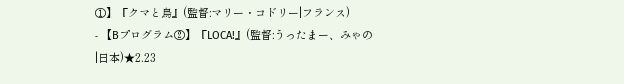①】『クマと鳥』(監督:マリー・コドリー|フランス)
- 【Bプログラム②】『LOCA!』(監督:うったまー、みゃの|日本)★2.23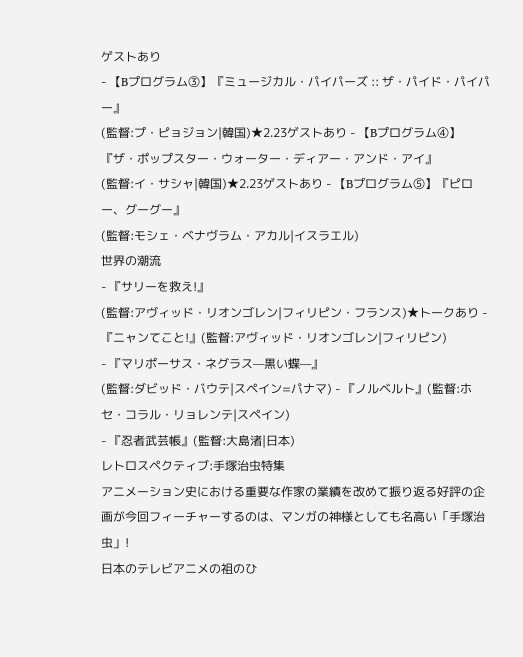ゲストあり
- 【Bプログラム③】『ミュージカル・パイパーズ :: ザ・パイド・パイパー』
(監督:プ・ピョジョン|韓国)★2.23ゲストあり - 【Bプログラム④】『ザ・ポップスター・ウォーター・ディアー・アンド・アイ』
(監督:イ・サシャ|韓国)★2.23ゲストあり - 【Bプログラム⑤】『ピロー、グーグー』
(監督:モシェ・ベナヴラム・アカル|イスラエル)
世界の潮流
- 『サリーを救え!』
(監督:アヴィッド・リオンゴレン|フィリピン・フランス)★トークあり - 『ニャンてこと!』(監督:アヴィッド・リオンゴレン|フィリピン)
- 『マリポーサス・ネグラス—黒い蝶—』
(監督:ダビッド・バウテ|スペイン=パナマ) - 『ノルベルト』(監督:ホセ・コラル・リョレンテ|スペイン)
- 『忍者武芸帳』(監督:大島渚|日本)
レトロスペクティブ:手塚治虫特集
アニメーション史における重要な作家の業績を改めて振り返る好評の企画が今回フィーチャーするのは、マンガの神様としても名高い「手塚治虫」!
日本のテレビアニメの祖のひ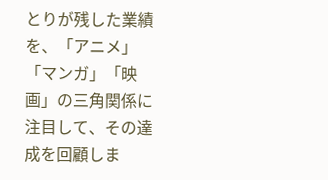とりが残した業績を、「アニメ」「マンガ」「映画」の三角関係に注目して、その達成を回顧しま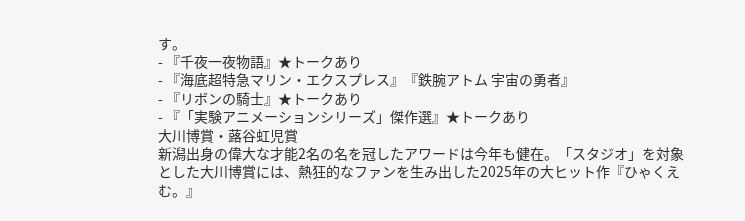す。
- 『千夜一夜物語』★トークあり
- 『海底超特急マリン・エクスプレス』『鉄腕アトム 宇宙の勇者』
- 『リボンの騎士』★トークあり
- 『「実験アニメーションシリーズ」傑作選』★トークあり
大川博賞・蕗谷虹児賞
新潟出身の偉大な才能2名の名を冠したアワードは今年も健在。「スタジオ」を対象とした大川博賞には、熱狂的なファンを生み出した2025年の大ヒット作『ひゃくえむ。』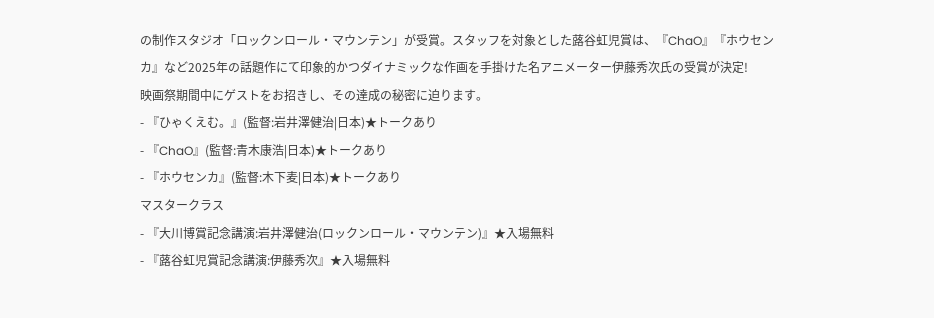の制作スタジオ「ロックンロール・マウンテン」が受賞。スタッフを対象とした蕗谷虹児賞は、『ChaO』『ホウセンカ』など2025年の話題作にて印象的かつダイナミックな作画を手掛けた名アニメーター伊藤秀次氏の受賞が決定!
映画祭期間中にゲストをお招きし、その達成の秘密に迫ります。
- 『ひゃくえむ。』(監督:岩井澤健治|日本)★トークあり
- 『ChaO』(監督:青木康浩|日本)★トークあり
- 『ホウセンカ』(監督:木下麦|日本)★トークあり
マスタークラス
- 『大川博賞記念講演:岩井澤健治(ロックンロール・マウンテン)』★入場無料
- 『蕗谷虹児賞記念講演:伊藤秀次』★入場無料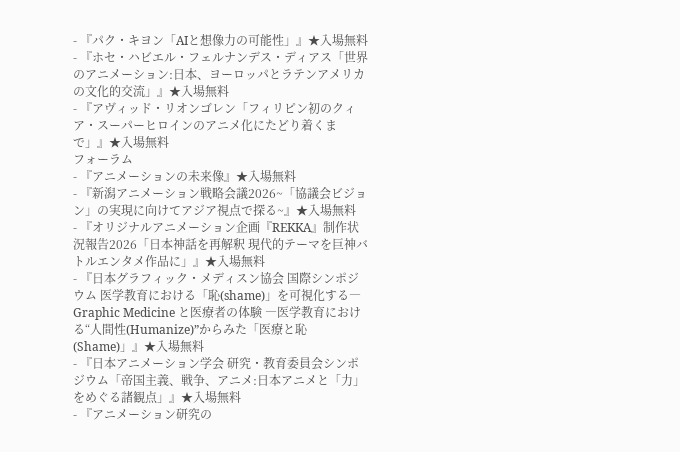- 『パク・キヨン「AIと想像力の可能性」』★入場無料
- 『ホセ・ハビエル・フェルナンデス・ディアス「世界のアニメーション:日本、ヨーロッパとラテンアメリカの文化的交流」』★入場無料
- 『アヴィッド・リオンゴレン「フィリピン初のクィア・スーパーヒロインのアニメ化にたどり着くまで」』★入場無料
フォーラム
- 『アニメーションの未来像』★入場無料
- 『新潟アニメーション戦略会議2026~「協議会ビジョン」の実現に向けてアジア視点で探る~』★入場無料
- 『オリジナルアニメーション企画『REKKA』制作状況報告2026「日本神話を再解釈 現代的テーマを巨神バトルエンタメ作品に」』★入場無料
- 『日本グラフィック・メディスン協会 国際シンポジウム 医学教育における「恥(shame)」を可視化する― Graphic Medicine と医療者の体験 ―医学教育における“人間性(Humanize)”からみた「医療と恥(Shame)」』★入場無料
- 『日本アニメーション学会 研究・教育委員会シンポジウム「帝国主義、戦争、アニメ:日本アニメと「力」をめぐる諸観点」』★入場無料
- 『アニメーション研究の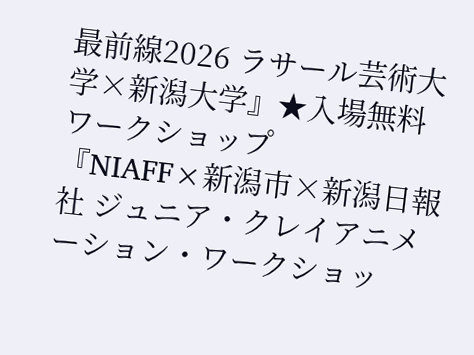最前線2026 ラサール芸術大学×新潟大学』★入場無料
ワークショップ
『NIAFF×新潟市×新潟日報社 ジュニア・クレイアニメーション・ワークショッ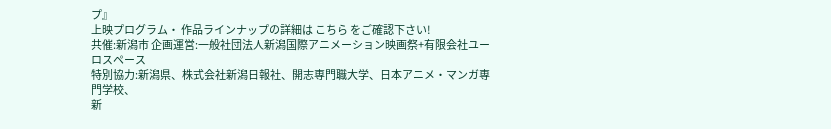プ』
上映プログラム・ 作品ラインナップの詳細は こちら をご確認下さい!
共催:新潟市 企画運営:一般社団法人新潟国際アニメーション映画祭+有限会社ユーロスペース
特別協力:新潟県、株式会社新潟日報社、開志専門職大学、日本アニメ・マンガ専門学校、
新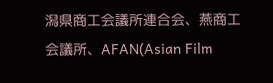潟県商工会議所連合会、燕商工会議所、AFAN(Asian Film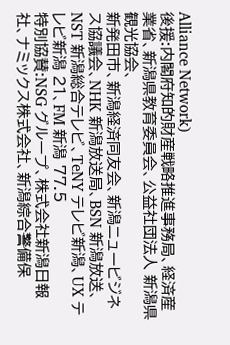Alliance Network)
後援:内閣府知的財産戦略推進事務局、経済産業省、新潟県教育委員会、公益社団法人 新潟県観光協会、
新発田市、新潟経済同友会、新潟ニュービジネス協議会、NHK 新潟放送局、BSN 新潟放送、
NST 新潟総合テレビ、TeNY テレビ新潟、UX テレビ新潟 21、FM 新潟 77.5
特別協賛:NSG グループ、株式会社新潟日報社、ナミックス株式会社、新潟綜合警備保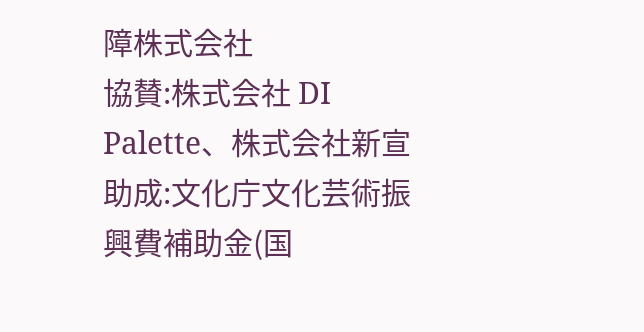障株式会社
協賛:株式会社 DI Palette、株式会社新宣 助成:文化庁文化芸術振興費補助金(国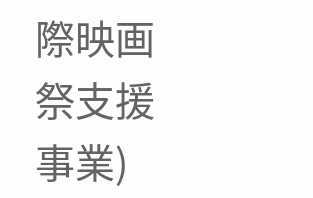際映画祭支援事業)